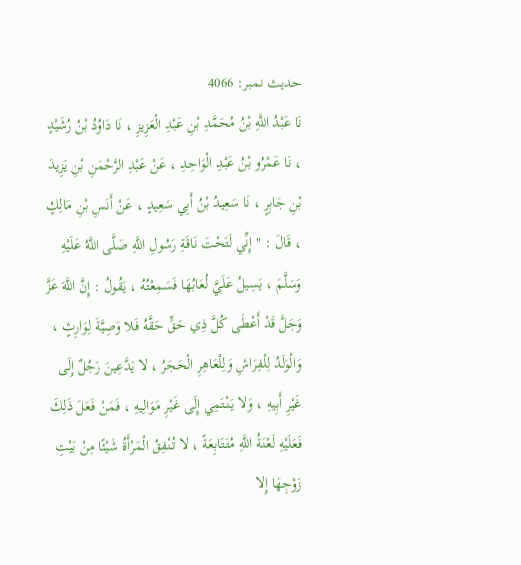حدیث نمبر: 4066
نَا عَبْدُ اللَّهِ بْنُ مُحَمَّدِ بْنِ عَبْدِ الْعَزِيزِ ، نَا دَاوُدُ بْنُ رُشَيْدٍ ، نَا عَمْرُو بْنُ عَبْدِ الْوَاحِدِ ، عَنْ عَبْدِ الرَّحْمَنِ بْنِ يَزِيدَ بْنِ جَابِرٍ ، نَا سَعِيدُ بْنُ أَبِي سَعِيدٍ ، عَنْ أَنَسِ بْنِ مَالِكٍ ، قَالَ : " إِنِّي لَتَحْتَ نَاقَةِ رَسُولِ اللَّهِ صَلَّى اللَّهُ عَلَيْهِ وَسَلَّمَ ، يَسِيلُ عَلَيَّ لُعَابُهَا فَسَمِعْتُهُ ، يَقُولُ : إِنَّ اللَّهَ عَزَّ وَجَلَّ قَدْ أَعْطَى كُلَّ ذِي حَقٍّ حَقَّهُ فَلا وَصِيَّةَ لِوَارِثٍ ، وَالْوَلَدُ لِلْفِرَاشِ وَلِلْعَاهِرِ الْحَجَرُ ، لا يَدَّعِينَ رَجُلٌ إِلَى غَيْرِ أَبِيهِ ، وَلا يَنْتَمِي إِلَى غَيْرِ مَوَالِيهِ ، فَمَنْ فَعَلَ ذَلِكَ فَعَلَيْهِ لَعْنَةُ اللَّهِ مُتَتَابِعَةً ، لا تُنْفِقُ الْمَرْأَةُ شَيْئًا مِنْ بَيْتِ زَوْجِهَا إِلا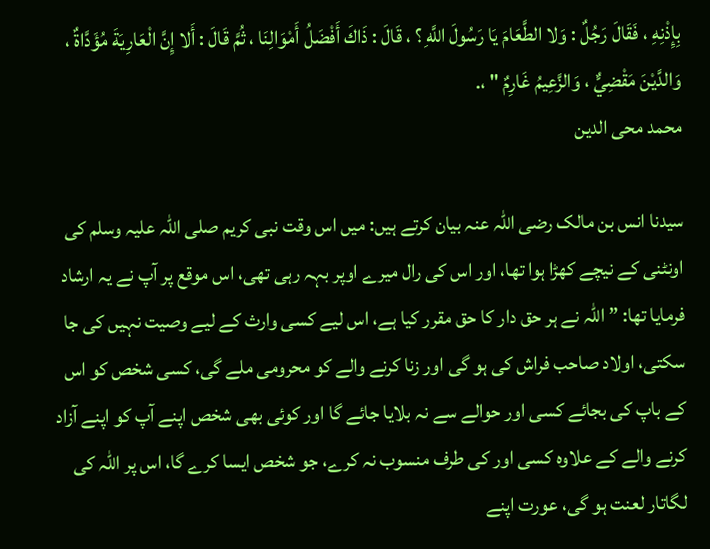بِإِذْنِهِ ، فَقَالَ رَجُلٌ : وَلا الطَّعَامَ يَا رَسُولَ اللَّهِ ؟ ، قَالَ : ذَاكَ أَفْضَلُ أَمْوَالِنَا ، ثُمَّ قَالَ : أَلا إِنَّ الْعَارِيَةَ مُؤَدَّاةٌ ، وَالدَّيْنَ مَقْضِيٌّ ، وَالزَّعِيمُ غَارِمٌ " ،.
محمد محی الدین

سیدنا انس بن مالک رضی اللہ عنہ بیان کرتے ہیں: میں اس وقت نبی کریم صلی اللہ علیہ وسلم کی اونٹنی کے نیچے کھڑا ہوا تھا، اور اس کی رال میرے اوپر بہہ رہی تھی، اس موقع پر آپ نے یہ ارشاد فرمایا تھا: ”اللہ نے ہر حق دار کا حق مقرر کیا ہے، اس لیے کسی وارث کے لیے وصیت نہیں کی جا سکتی، اولاد صاحب فراش کی ہو گی اور زنا کرنے والے کو محرومی ملے گی، کسی شخص کو اس کے باپ کی بجائے کسی اور حوالے سے نہ بلایا جائے گا اور کوئی بھی شخص اپنے آپ کو اپنے آزاد کرنے والے کے علاوہ کسی اور کی طرف منسوب نہ کرے، جو شخص ایسا کرے گا، اس پر اللہ کی لگاتار لعنت ہو گی، عورت اپنے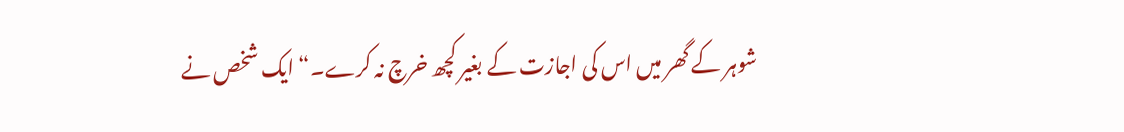شوہر کے گھر میں اس کی اجازت کے بغیر کچھ خرچ نہ کرے۔“ ایک شخص نے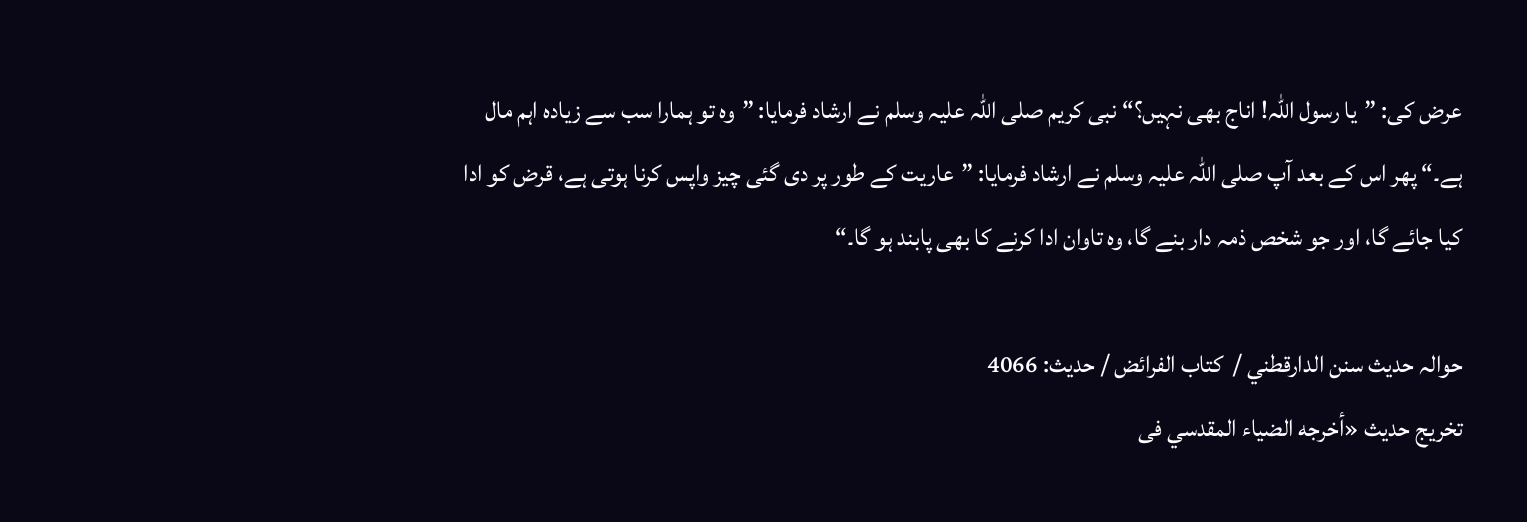عرض کی: ”یا رسول اللہ! اناج بھی نہیں؟“ نبی کریم صلی اللہ علیہ وسلم نے ارشاد فرمایا: ”وہ تو ہمارا سب سے زیادہ اہم مال ہے۔“ پھر اس کے بعد آپ صلی اللہ علیہ وسلم نے ارشاد فرمایا: ”عاریت کے طور پر دی گئی چیز واپس کرنا ہوتی ہے، قرض کو ادا کیا جائے گا، اور جو شخص ذمہ دار بنے گا، وہ تاوان ادا کرنے کا بھی پابند ہو گا۔“

حوالہ حدیث سنن الدارقطني /  كتاب الفرائض / حدیث: 4066
تخریج حدیث «أخرجه الضياء المقدسي فى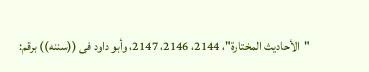"الأحاديث المختارة"، 2144، 2146، 2147، وأبو داود فى ((سننه)) برقم: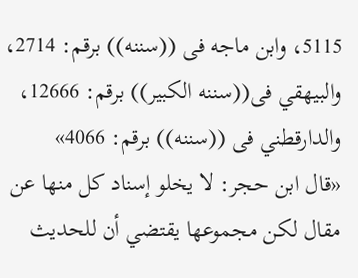5115، وابن ماجه فى ((سننه)) برقم: 2714، والبيهقي فى((سننه الكبير)) برقم: 12666، والدارقطني فى ((سننه)) برقم: 4066»
«قال ابن حجر: لا يخلو إسناد كل منها عن مقال لكن مجموعها يقتضي أن للحديث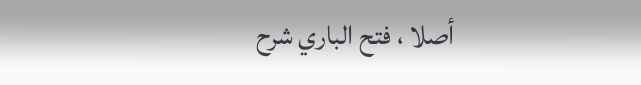أصلا ، فتح الباري شرح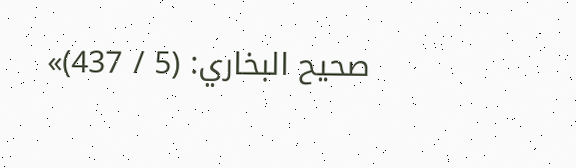صحيح البخاري: (5 / 437)»